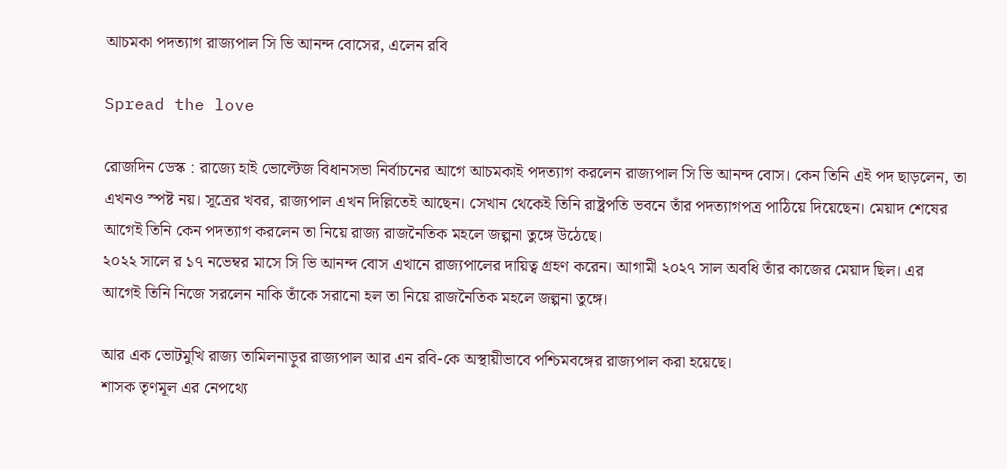আচমকা পদত্যাগ রাজ্যপাল সি ভি আনন্দ বোসের, এলেন রবি

Spread the love

রোজদিন ডেস্ক : রাজ্যে হাই ভোল্টেজ বিধানসভা নির্বাচনের আগে আচমকাই পদত্যাগ করলেন রাজ্যপাল সি ভি আনন্দ বোস। কেন তিনি এই পদ ছাড়লেন, তা এখনও স্পষ্ট নয়। সূত্রের খবর, রাজ্যপাল এখন দিল্লিতেই আছেন। সেখান থেকেই তিনি রাষ্ট্রপতি ভবনে তাঁর পদত্যাগপত্র পাঠিয়ে দিয়েছেন। মেয়াদ শেষের আগেই তিনি কেন পদত্যাগ করলেন তা নিয়ে রাজ্য রাজনৈতিক মহলে জল্পনা তুঙ্গে উঠেছে।
২০২২ সালে র ১৭ নভেম্বর মাসে সি ভি আনন্দ বোস এখানে রাজ্যপালের দায়িত্ব গ্রহণ করেন। আগামী ২০২৭ সাল অবধি তাঁর কাজের মেয়াদ ছিল। এর আগেই তিনি নিজে সরলেন নাকি তাঁকে সরানো হল তা নিয়ে রাজনৈতিক মহলে জল্পনা তুঙ্গে।

আর এক ভোটমুখি রাজ্য তামিলনাড়ুর রাজ্যপাল আর এন রবি-কে অস্থায়ীভাবে পশ্চিমবঙ্গের রাজ্যপাল করা হয়েছে।
শাসক তৃণমূল এর নেপথ্যে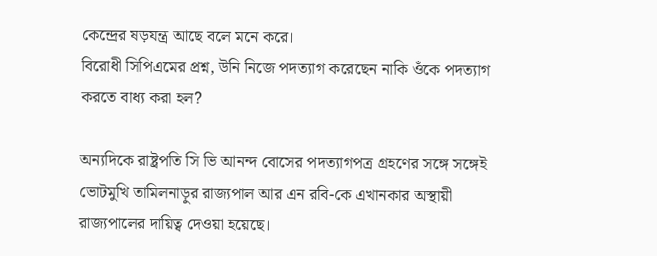কেন্দ্রের ষড়যন্ত্র আছে বলে মনে করে।
বিরোধী সিপিএমের প্রশ্ন, উনি নিজে পদত্যাগ করেছেন নাকি ওঁকে পদত্যাগ কর‍তে বাধ্য করা হল?

অন্যদিকে রাষ্ট্রপতি সি ভি আনন্দ বোসের পদত্যাগপত্র গ্রহণের সঙ্গে সঙ্গেই ভোটমুখি তামিলনাড়ুর রাজ্যপাল আর এন রবি-কে এখানকার অস্থায়ী রাজ্যপালের দায়িত্ব দেওয়া হয়েছে।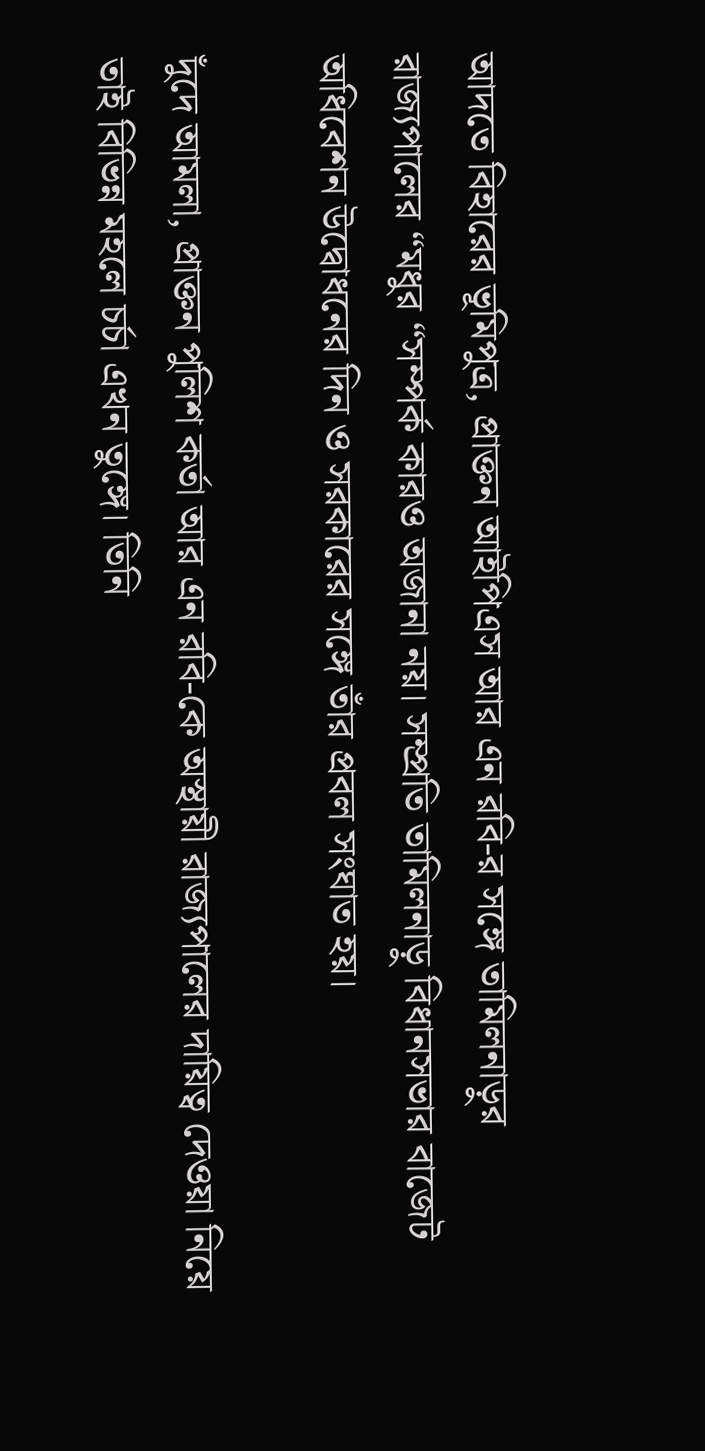আদতে বিহারের ভূমিপুত্র, প্রাক্তন আইপিএস আর এন রবি-র সঙ্গে তামিলনাড়ুর রাজ্যপালের “মধুর “সম্পর্ক কারও অজানা নয়। সম্প্রতি তামিলনাড়ু বিধানসভার বাজেট অধিবেশন উদ্বোধনের দিন ও সরকারের সঙ্গে তাঁর প্রবল সংঘাত হয়।

দুঁদে আমলা, প্রাক্তন পুলিশ কর্তা আর এন রবি-কে অস্থায়ী রাজ্যপালের দায়িত্ব দেওয়া নিয়ে তাই বিভিন্ন মহলে চর্চা এখন তুঙ্গে। তিনি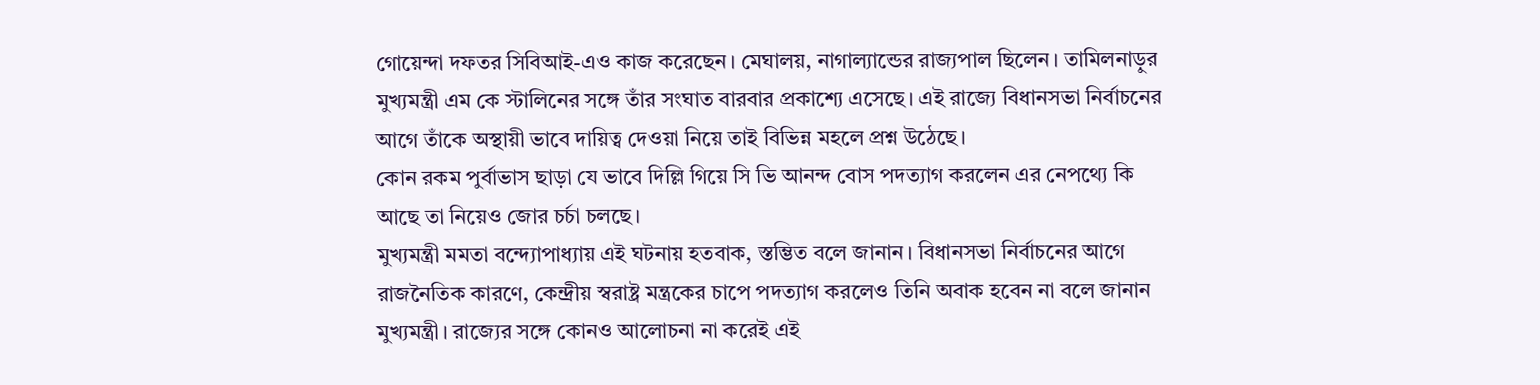গোয়েন্দা দফতর সিবিআই-এও কাজ করেছেন। মেঘালয়, নাগাল্যান্ডের রাজ্যপাল ছিলেন। তামিলনাড়ুর মুখ্যমন্ত্রী এম কে স্টালিনের সঙ্গে তাঁর সংঘাত বারবার প্রকাশ্যে এসেছে। এই রাজ্যে বিধানসভা নির্বাচনের আগে তাঁকে অস্থায়ী ভাবে দায়িত্ব দেওয়া নিয়ে তাই বিভিন্ন মহলে প্রশ্ন উঠেছে।
কোন রকম পুর্বাভাস ছাড়া যে ভাবে দিল্লি গিয়ে সি ভি আনন্দ বোস পদত্যাগ করলেন এর নেপথ্যে কি আছে তা নিয়েও জোর চর্চা চলছে।
মুখ্যমন্ত্রী মমতা বন্দ্যোপাধ্যায় এই ঘটনায় হতবাক, স্তম্ভিত বলে জানান। বিধানসভা নির্বাচনের আগে রাজনৈতিক কারণে, কেন্দ্রীয় স্বরাষ্ট্র মন্ত্রকের চাপে পদত্যাগ করলেও তিনি অবাক হবেন না বলে জানান মুখ্যমন্ত্রী। রাজ্যের সঙ্গে কোনও আলোচনা না করেই এই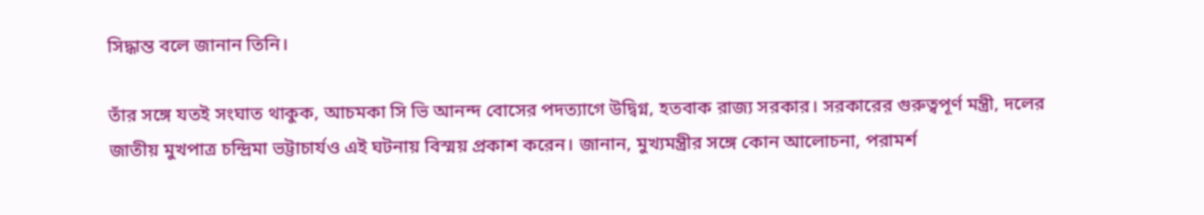সিদ্ধান্ত বলে জানান তিনি।

তাঁর সঙ্গে যতই সংঘাত থাকুক, আচমকা সি ভি আনন্দ বোসের পদত্যাগে উদ্বিগ্ন, হতবাক রাজ্য সরকার। সরকারের গুরুত্বপূর্ণ মন্ত্রী, দলের জাতীয় মুখপাত্র চন্দ্রিমা ভট্টাচার্যও এই ঘটনায় বিস্ময় প্রকাশ করেন। জানান, মুখ্যমন্ত্রীর সঙ্গে কোন আলোচনা, পরামর্শ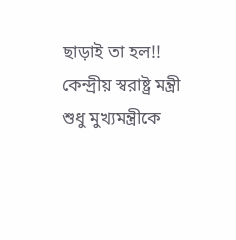ছাড়াই তা হল!! কেন্দ্রীয় স্বরাষ্ট্র মন্ত্রী শুধু মুখ্যমন্ত্রীকে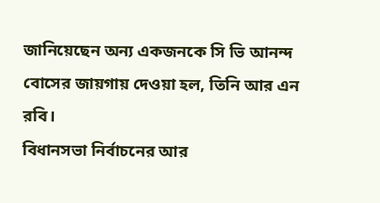জানিয়েছেন অন্য একজনকে সি ভি আনন্দ বোসের জায়গায় দেওয়া হল, তিনি আর এন রবি।
বিধানসভা নির্বাচনের আর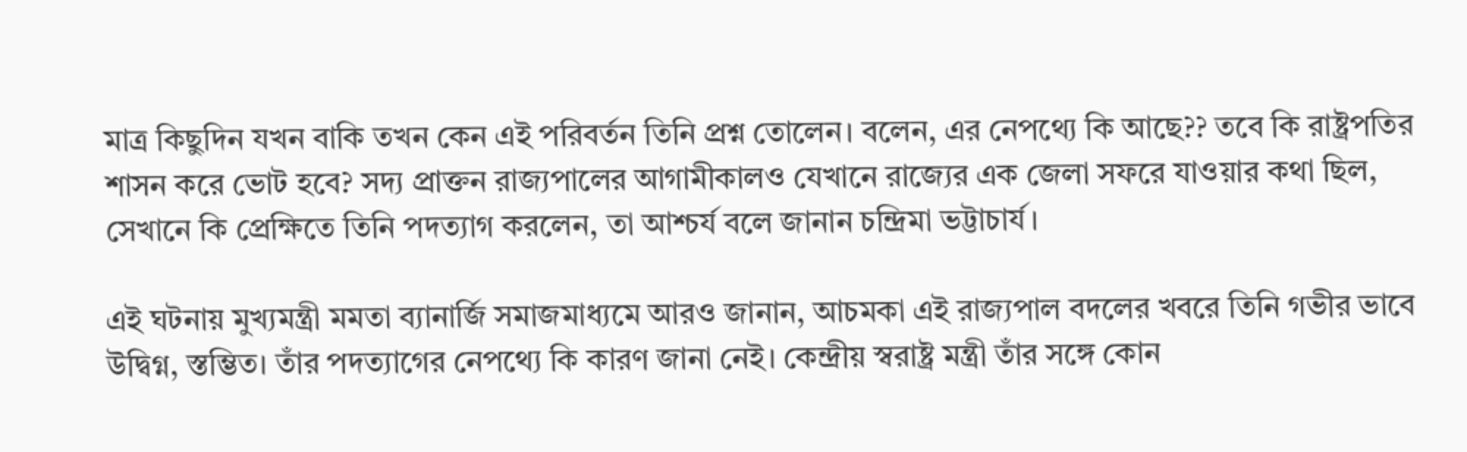মাত্র কিছুদিন যখন বাকি তখন কেন এই পরিবর্তন তিনি প্রশ্ন তোলেন। বলেন, এর নেপথ্যে কি আছে?? তবে কি রাষ্ট্রপতির শাসন করে ভোট হবে? সদ্য প্রাক্তন রাজ্যপালের আগামীকালও যেখানে রাজ্যের এক জেলা সফরে যাওয়ার কথা ছিল, সেখানে কি প্রেক্ষিতে তিনি পদত্যাগ করলেন, তা আশ্চর্য বলে জানান চন্দ্রিমা ভট্টাচার্য।

এই ঘটনায় মুখ্যমন্ত্রী মমতা ব্যানার্জি সমাজমাধ্যমে আরও জানান, আচমকা এই রাজ্যপাল বদলের খবরে তিনি গভীর ভাবে উদ্বিগ্ন, স্তম্ভিত। তাঁর পদত্যাগের নেপথ্যে কি কারণ জানা নেই। কেন্দ্রীয় স্বরাষ্ট্র মন্ত্রী তাঁর সঙ্গে কোন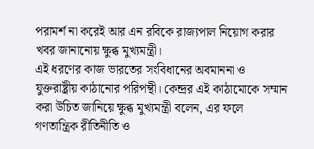পরামর্শ না করেই আর এন রবিকে রাজ্যপাল নিয়োগ করার খবর জানানোয় ক্ষুব্ধ মুখ্যমন্ত্রী।
এই ধরণের কাজ ভারতের সংবিধানের অবমাননা ও যুক্তরাষ্ট্রীয় কাঠানোর পরিপন্থী। কেন্দ্রর এই কাঠামোকে সম্মান করা উচিত জানিয়ে ক্ষুব্ধ মুখ্যমন্ত্রী বলেন, এর ফলে গণতান্ত্রিক রীতিনীতি ও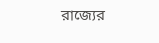রাজ্যের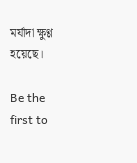মর্যাদা ক্ষুণ্ণ হয়েছে।

Be the first to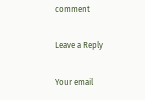comment

Leave a Reply

Your email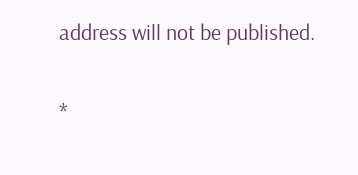address will not be published.


*